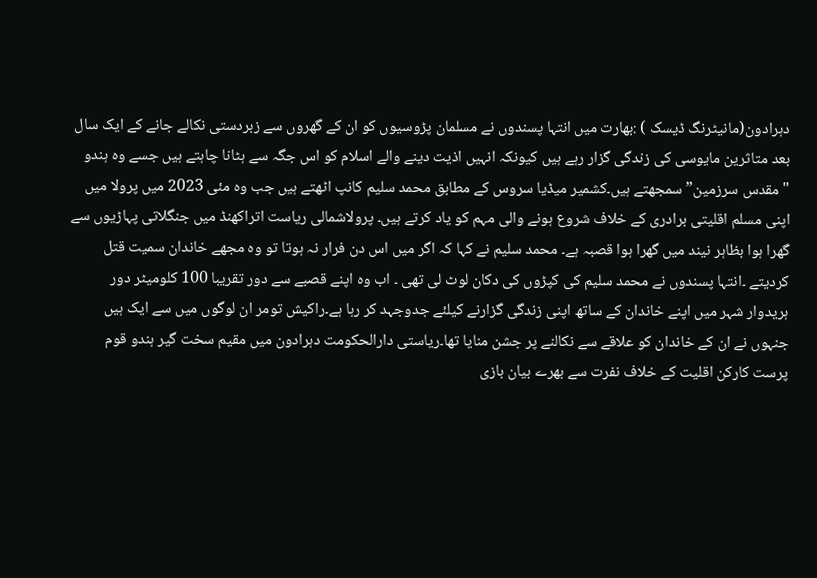دہرادون(مانیٹرنگ ڈیسک ) :بھارت میں انتہا پسندوں نے مسلمان پڑوسیوں کو ان کے گھروں سے زبردستی نکالے جانے کے ایک سال بعد متاثرین مایوسی کی زندگی گزار رہے ہیں کیونکہ انہیں اذیت دینے والے اسلام کو اس جگہ سے ہٹانا چاہتے ہیں جسے وہ ہندو "مقدس سرزمین” سمجھتے ہیں۔کشمیر میڈیا سروس کے مطابق محمد سلیم کانپ اٹھتے ہیں جب وہ مئی 2023 میں پرولا میں اپنی مسلم اقلیتی برادری کے خلاف شروع ہونے والی مہم کو یاد کرتے ہیں۔ پرولاشمالی ریاست اتراکھنڈ میں جنگلاتی پہاڑیوں سے گھرا ہوا بظاہر نیند میں گھرا ہوا قصبہ ہے۔ محمد سلیم نے کہا کہ اگر میں اس دن فرار نہ ہوتا تو وہ مجھے خاندان سمیت قتل کردیتے ۔انتہا پسندوں نے محمد سلیم کی کپڑوں کی دکان لوٹ لی تھی ۔ اب وہ اپنے قصبے سے دور تقریبا 100 کلومیٹر دور ہریدوار شہر میں اپنے خاندان کے ساتھ اپنی زندگی گزارنے کیلئے جدوجہد کر رہا ہے۔راکیش تومر ان لوگوں میں سے ایک ہیں جنہوں نے ان کے خاندان کو علاقے سے نکالنے پر جشن منایا تھا۔ریاستی دارالحکومت دہرادون میں مقیم سخت گیر ہندو قوم پرست کارکن اقلیت کے خلاف نفرت سے بھرے بیان بازی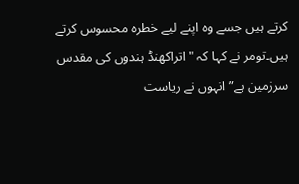کرتے ہیں جسے وہ اپنے لیے خطرہ محسوس کرتے ہیں۔تومر نے کہا کہ "اتراکھنڈ ہندوں کی مقدس سرزمین ہے” انہوں نے ریاست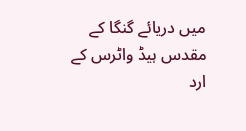میں دریائے گنگا کے مقدس ہیڈ واٹرس کے ارد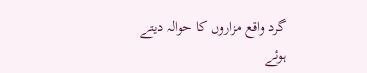گرد واقع مزاروں کا حوالہ دیتے ہوئے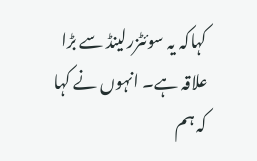کہاکہ یہ سوئٹزرلینڈ سے بڑا علاقہ ہے۔ انہوں نے کہا کہ ہم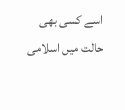اسے کسی بھی حالت میں اسلامی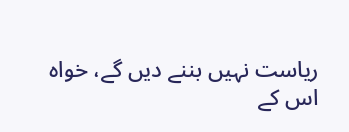ریاست نہیں بننے دیں گے، خواہ اس کے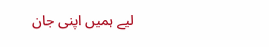لیے ہمیں اپنی جان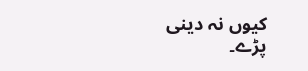کیوں نہ دینی پڑے۔